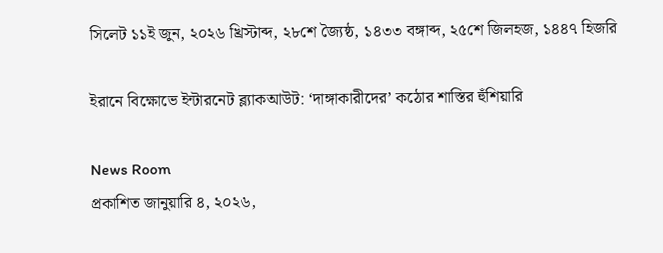সিলেট ১১ই জুন, ২০২৬ খ্রিস্টাব্দ, ২৮শে জ্যৈষ্ঠ, ১৪৩৩ বঙ্গাব্দ, ২৫শে জিলহজ, ১৪৪৭ হিজরি

ইরানে বিক্ষোভে ইন্টারনেট ব্ল্যাকআউট: ‘দাঙ্গাকারীদের’ কঠোর শাস্তির হুঁশিয়ারি

News Room
প্রকাশিত জানুয়ারি ৪, ২০২৬,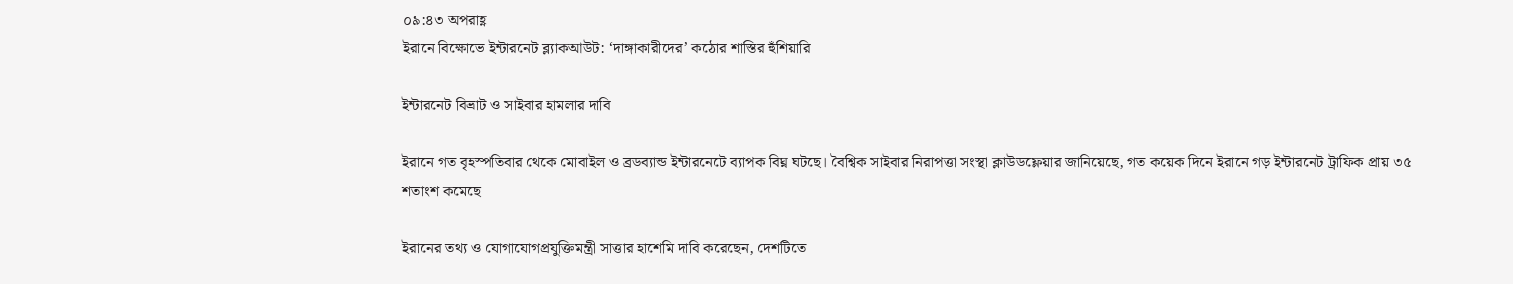০৯:৪৩ অপরাহ্ণ
ইরানে বিক্ষোভে ইন্টারনেট ব্ল্যাকআউট: ‘দাঙ্গাকারীদের’ কঠোর শাস্তির হুঁশিয়ারি

ইন্টারনেট বিভ্রাট ও সাইবার হামলার দাবি

ইরানে গত বৃহস্পতিবার থেকে মোবাইল ও ব্রডব্যান্ড ইন্টারনেটে ব্যাপক বিঘ্ন ঘটছে। বৈশ্বিক সাইবার নিরাপত্তা সংস্থা ক্লাউডফ্লেয়ার জানিয়েছে, গত কয়েক দিনে ইরানে গড় ইন্টারনেট ট্রাফিক প্রায় ৩৫ শতাংশ কমেছে

ইরানের তথ্য ও যোগাযোগপ্রযুক্তিমন্ত্রী সাত্তার হাশেমি দাবি করেছেন, দেশটিতে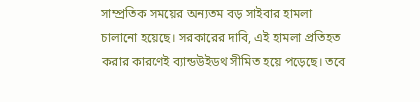সাম্প্রতিক সময়ের অন্যতম বড় সাইবার হামলা চালানো হয়েছে। সরকারের দাবি, এই হামলা প্রতিহত করার কারণেই ব্যান্ডউইডথ সীমিত হয়ে পড়েছে। তবে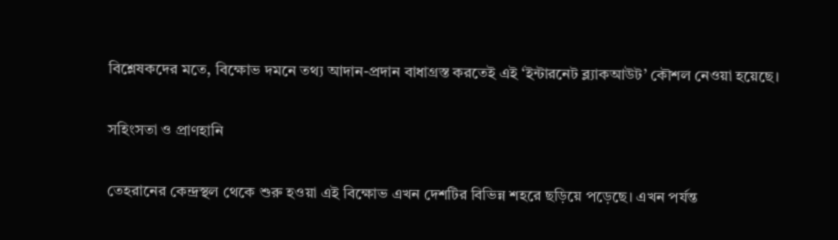বিশ্লেষকদের মতে, বিক্ষোভ দমনে তথ্য আদান-প্রদান বাধাগ্রস্ত করতেই এই ‘ইন্টারনেট ব্ল্যাকআউট’ কৌশল নেওয়া হয়েছে।

সহিংসতা ও প্রাণহানি

তেহরানের কেন্দ্রস্থল থেকে শুরু হওয়া এই বিক্ষোভ এখন দেশটির বিভিন্ন শহরে ছড়িয়ে পড়েছে। এখন পর্যন্ত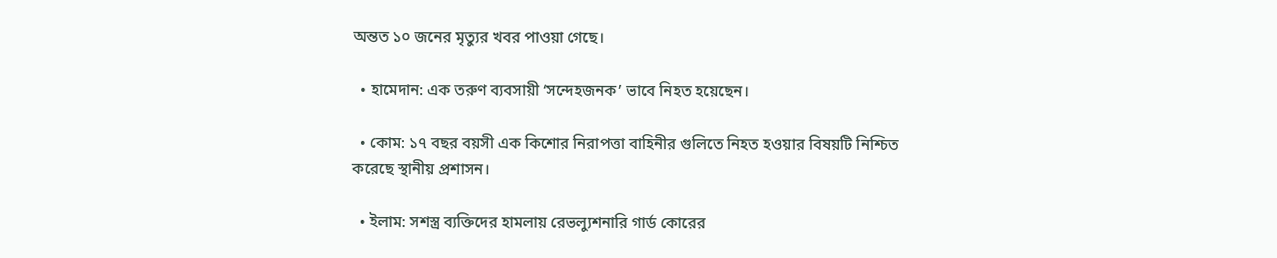অন্তত ১০ জনের মৃত্যুর খবর পাওয়া গেছে।

  • হামেদান: এক তরুণ ব্যবসায়ী ‘সন্দেহজনক’ ভাবে নিহত হয়েছেন।

  • কোম: ১৭ বছর বয়সী এক কিশোর নিরাপত্তা বাহিনীর গুলিতে নিহত হওয়ার বিষয়টি নিশ্চিত করেছে স্থানীয় প্রশাসন।

  • ইলাম: সশস্ত্র ব্যক্তিদের হামলায় রেভল্যুশনারি গার্ড কোরের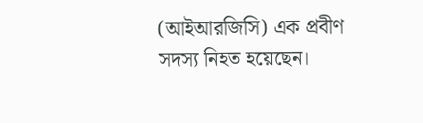(আইআরজিসি) এক প্রবীণ সদস্য নিহত হয়েছেন।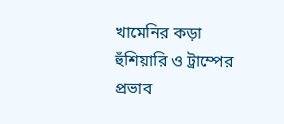খামেনির কড়া হুঁশিয়ারি ও ট্রাম্পের প্রভাব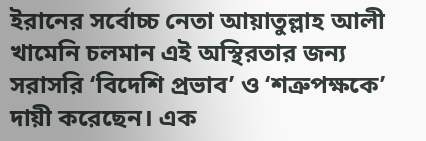ইরানের সর্বোচ্চ নেতা আয়াতুল্লাহ আলী খামেনি চলমান এই অস্থিরতার জন্য সরাসরি ‘বিদেশি প্রভাব’ ও ‘শত্রুপক্ষকে’ দায়ী করেছেন। এক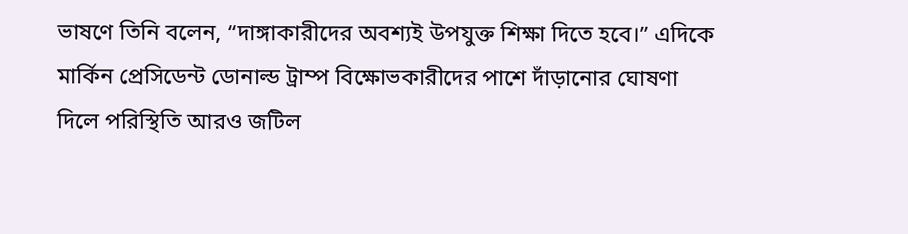ভাষণে তিনি বলেন, “দাঙ্গাকারীদের অবশ্যই উপযুক্ত শিক্ষা দিতে হবে।” এদিকে মার্কিন প্রেসিডেন্ট ডোনাল্ড ট্রাম্প বিক্ষোভকারীদের পাশে দাঁড়ানোর ঘোষণা দিলে পরিস্থিতি আরও জটিল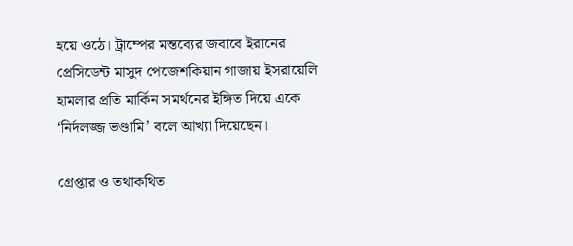হয়ে ওঠে। ট্রাম্পের মন্তব্যের জবাবে ইরানের প্রেসিডেন্ট মাসুদ পেজেশকিয়ান গাজায় ইসরায়েলি হামলার প্রতি মার্কিন সমর্থনের ইঙ্গিত দিয়ে একে ‘নির্দলজ্জ ভণ্ডামি’ বলে আখ্যা দিয়েছেন।

গ্রেপ্তার ও তথাকথিত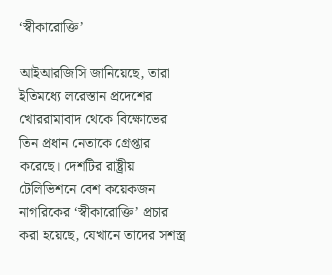‘স্বীকারোক্তি’

আইআরজিসি জানিয়েছে, তারা ইতিমধ্যে লরেস্তান প্রদেশের খোররামাবাদ থেকে বিক্ষোভের তিন প্রধান নেতাকে গ্রেপ্তার করেছে। দেশটির রাষ্ট্রীয় টেলিভিশনে বেশ কয়েকজন নাগরিকের ‘স্বীকারোক্তি’ প্রচার করা হয়েছে, যেখানে তাদের সশস্ত্র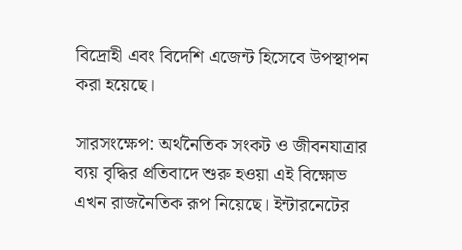বিদ্রোহী এবং বিদেশি এজেন্ট হিসেবে উপস্থাপন করা হয়েছে।

সারসংক্ষেপ: অর্থনৈতিক সংকট ও জীবনযাত্রার ব্যয় বৃদ্ধির প্রতিবাদে শুরু হওয়া এই বিক্ষোভ এখন রাজনৈতিক রূপ নিয়েছে। ইন্টারনেটের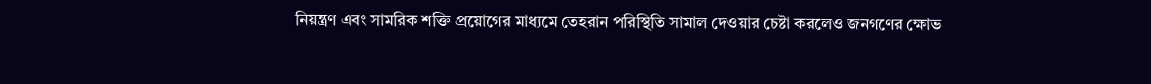নিয়ন্ত্রণ এবং সামরিক শক্তি প্রয়োগের মাধ্যমে তেহরান পরিস্থিতি সামাল দেওয়ার চেষ্টা করলেও জনগণের ক্ষোভ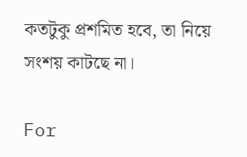কতটুকু প্রশমিত হবে, তা নিয়ে সংশয় কাটছে না।

For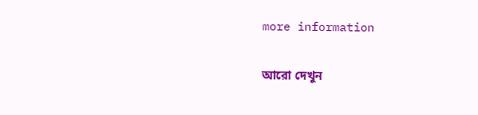more information

আরো দেখুন